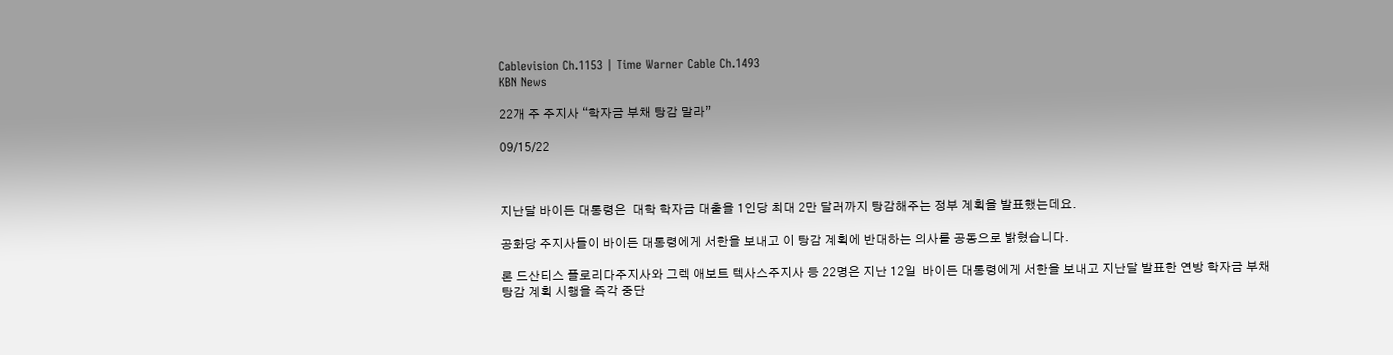Cablevision Ch.1153 | Time Warner Cable Ch.1493
KBN News

22개 주 주지사 “학자금 부채 탕감 말라”

09/15/22



지난달 바이든 대통령은  대학 학자금 대출을 1인당 최대 2만 달러까지 탕감해주는 정부 계획을 발표했는데요.

공화당 주지사들이 바이든 대통령에게 서한을 보내고 이 탕감 계획에 반대하는 의사를 공동으로 밝혔습니다.

론 드산티스 플로리다주지사와 그렉 애보트 텍사스주지사 등 22명은 지난 12일  바이든 대통령에게 서한을 보내고 지난달 발표한 연방 학자금 부채 탕감 계획 시행을 즉각 중단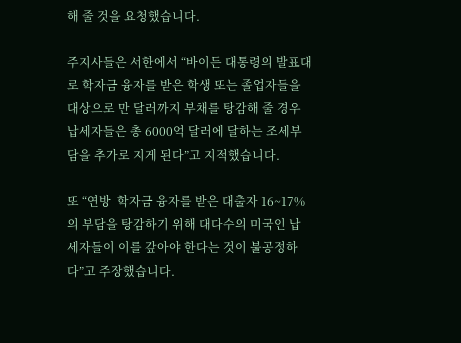해 줄 것을 요청했습니다.

주지사들은 서한에서 “바이든 대통령의 발표대로 학자금 융자를 받은 학생 또는 졸업자들을 대상으로 만 달러까지 부채를 탕감해 줄 경우 납세자들은 총 6000억 달러에 달하는 조세부담을 추가로 지게 된다”고 지적했습니다.

또 “연방  학자금 융자를 받은 대출자 16~17%의 부담을 탕감하기 위해 대다수의 미국인 납세자들이 이를 갚아야 한다는 것이 불공정하다”고 주장했습니다.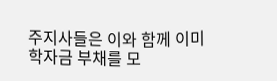주지사들은 이와 함께 이미 학자금 부채를 모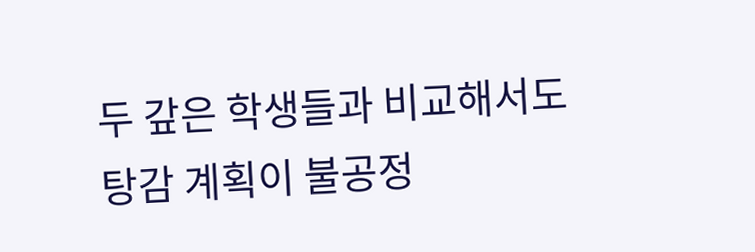두 갚은 학생들과 비교해서도 탕감 계획이 불공정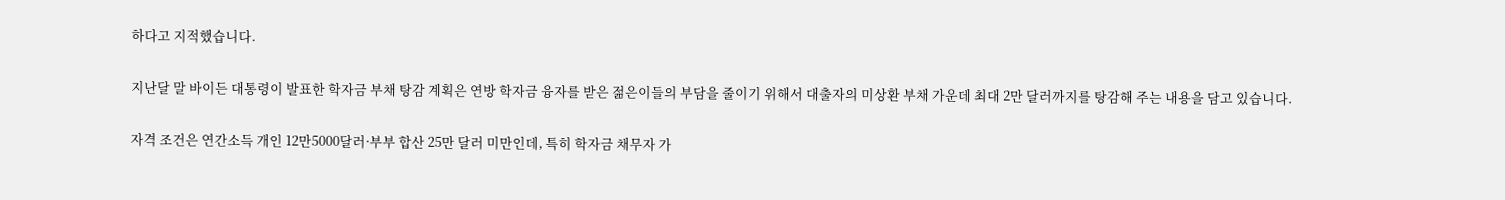하다고 지적했습니다.

지난달 말 바이든 대통령이 발표한 학자금 부채 탕감 계획은 연방 학자금 융자를 받은 젊은이들의 부담을 줄이기 위해서 대출자의 미상환 부채 가운데 최대 2만 달러까지를 탕감해 주는 내용을 담고 있습니다.

자격 조건은 연간소득 개인 12만5000달러·부부 합산 25만 달러 미만인데, 특히 학자금 채무자 가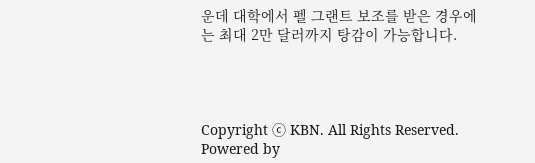운데 대학에서 펠 그랜트 보조를 받은 경우에는 최대 2만 달러까지 탕감이 가능합니다.




Copyright ⓒ KBN. All Rights Reserved.
Powered by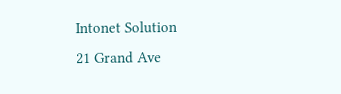Intonet Solution
21 Grand Ave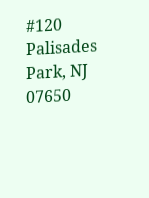#120
Palisades Park, NJ 07650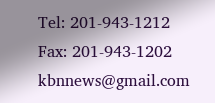Tel: 201-943-1212
Fax: 201-943-1202
kbnnews@gmail.com